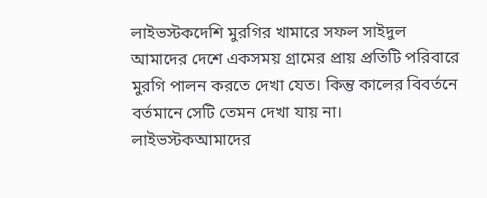লাইভস্টকদেশি মুরগির খামারে সফল সাইদুল
আমাদের দেশে একসময় গ্রামের প্রায় প্রতিটি পরিবারে মুরগি পালন করতে দেখা যেত। কিন্তু কালের বিবর্তনে বর্তমানে সেটি তেমন দেখা যায় না।
লাইভস্টকআমাদের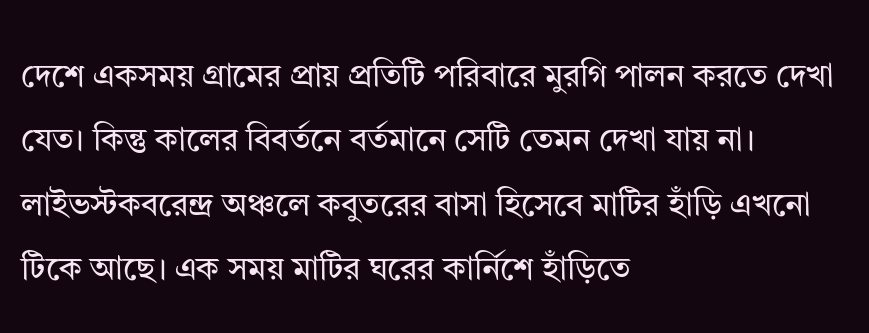দেশে একসময় গ্রামের প্রায় প্রতিটি পরিবারে মুরগি পালন করতে দেখা যেত। কিন্তু কালের বিবর্তনে বর্তমানে সেটি তেমন দেখা যায় না।
লাইভস্টকবরেন্দ্র অঞ্চলে কবুতরের বাসা হিসেবে মাটির হাঁড়ি এখনো টিকে আছে। এক সময় মাটির ঘরের কার্নিশে হাঁড়িতে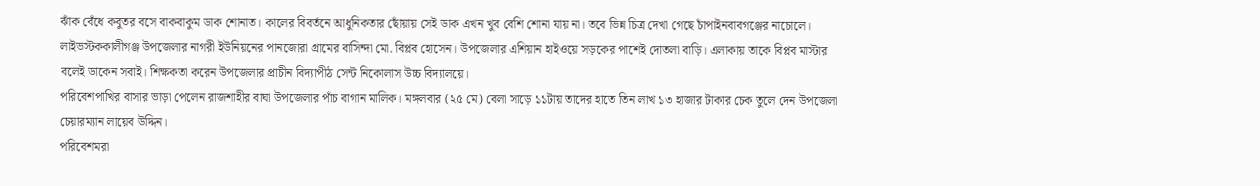ঝাঁক বেঁধে কবুতর বসে বাকবাকুম ডাক শোনাত। কালের বিবর্তনে আধুনিকতার ছোঁয়ায় সেই ডাক এখন খুব বেশি শোনা যায় না। তবে ভিন্ন চিত্র দেখা গেছে চাঁপাইনবাবগঞ্জের নাচোলে।
লাইভস্টককালীগঞ্জ উপজেলার নাগরী ইউনিয়নের পানজোরা গ্রামের বাসিন্দা মো. বিপ্লব হোসেন। উপজেলার এশিয়ান হাইওয়ে সড়কের পাশেই দোতলা বাড়ি। এলাকায় তাকে বিপ্লব মাস্টার বলেই ডাকেন সবাই। শিক্ষকতা করেন উপজেলার প্রাচীন বিদ্যাপীঠ সেন্ট নিকোলাস উচ্চ বিদ্যালয়ে।
পরিবেশপাখির বাসার ভাড়া পেলেন রাজশাহীর বাঘা উপজেলার পাঁচ বাগান মালিক। মঙ্গলবার (২৫ মে) বেলা সাড়ে ১১টায় তাদের হাতে তিন লাখ ১৩ হাজার টাকার চেক তুলে দেন উপজেলা চেয়ারম্যান লায়েব উদ্দিন।
পরিবেশমরা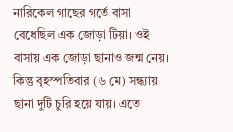নারিকেল গাছের গর্তে বাসা বেধেছিল এক জোড়া টিয়া। ওই বাসায় এক জোড়া ছানাও জন্ম নেয়। কিন্তু বৃহস্পতিবার (৬ মে) সন্ধ্যায় ছানা দুটি চুরি হয়ে যায়। এতে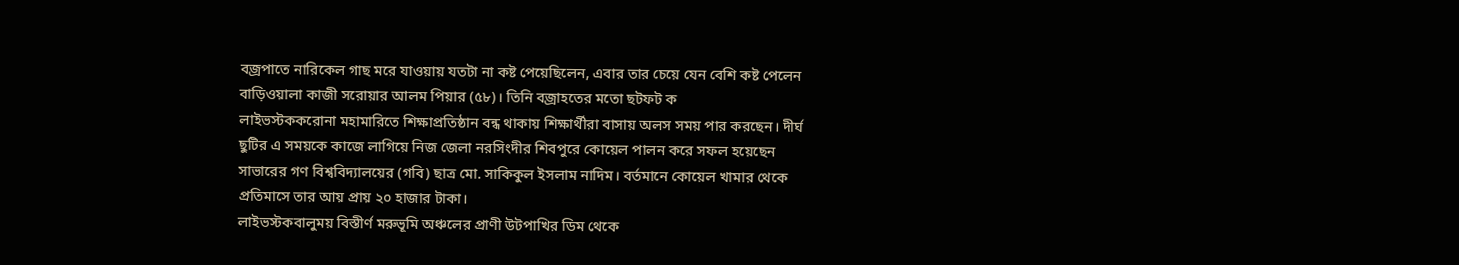বজ্রপাতে নারিকেল গাছ মরে যাওয়ায় যতটা না কষ্ট পেয়েছিলেন, এবার তার চেয়ে যেন বেশি কষ্ট পেলেন বাড়িওয়ালা কাজী সরোয়ার আলম পিয়ার (৫৮)। তিনি বজ্রাহতের মতো ছটফট ক
লাইভস্টককরোনা মহামারিতে শিক্ষাপ্রতিষ্ঠান বন্ধ থাকায় শিক্ষার্থীরা বাসায় অলস সময় পার করছেন। দীর্ঘ ছুটির এ সময়কে কাজে লাগিয়ে নিজ জেলা নরসিংদীর শিবপুরে কোয়েল পালন করে সফল হয়েছেন সাভারের গণ বিশ্ববিদ্যালয়ের (গবি) ছাত্র মো. সাকিকুল ইসলাম নাদিম। বর্তমানে কোয়েল খামার থেকে প্রতিমাসে তার আয় প্রায় ২০ হাজার টাকা।
লাইভস্টকবালুময় বিস্তীর্ণ মরুভূমি অঞ্চলের প্রাণী উটপাখির ডিম থেকে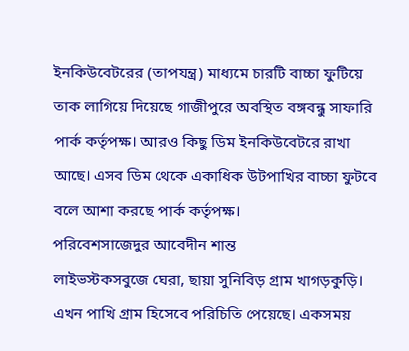ইনকিউবেটরের (তাপযন্ত্র) মাধ্যমে চারটি বাচ্চা ফুটিয়ে তাক লাগিয়ে দিয়েছে গাজীপুরে অবস্থিত বঙ্গবন্ধু সাফারি পার্ক কর্তৃপক্ষ। আরও কিছু ডিম ইনকিউবেটরে রাখা আছে। এসব ডিম থেকে একাধিক উটপাখির বাচ্চা ফুটবে বলে আশা করছে পার্ক কর্তৃপক্ষ।
পরিবেশসাজেদুর আবেদীন শান্ত
লাইভস্টকসবুজে ঘেরা, ছায়া সুনিবিড় গ্রাম খাগড়কুড়ি। এখন পাখি গ্রাম হিসেবে পরিচিতি পেয়েছে। একসময়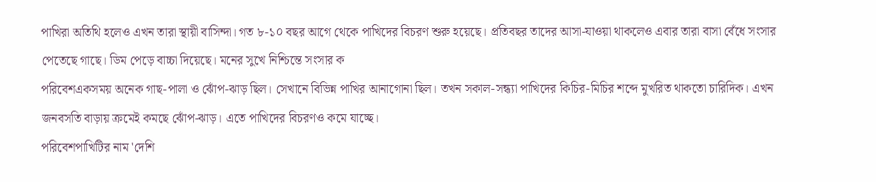পাখিরা অতিথি হলেও এখন তারা স্থায়ী বাসিন্দা। গত ৮-১০ বছর আগে থেকে পাখিদের বিচরণ শুরু হয়েছে। প্রতিবছর তাদের আসা-যাওয়া থাকলেও এবার তারা বাসা বেঁধে সংসার পেতেছে গাছে। ডিম পেড়ে বাচ্চা দিয়েছে। মনের সুখে নিশ্চিন্তে সংসার ক
পরিবেশএকসময় অনেক গাছ-পালা ও ঝোঁপ-ঝাড় ছিল। সেখানে বিভিন্ন পাখির আনাগোনা ছিল। তখন সকাল-সন্ধ্যা পাখিদের কিচির-মিচির শব্দে মুখরিত থাকতো চারিদিক। এখন জনবসতি বাড়ায় ক্রমেই কমছে ঝোঁপ-ঝাড়। এতে পাখিদের বিচরণও কমে যাচ্ছে।
পরিবেশপাখিটির নাম 'দেশি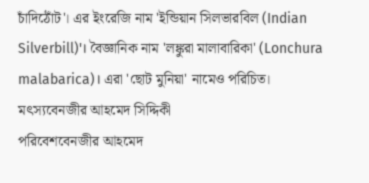চাঁদিঠোঁট'। এর ইংরেজি নাম 'ইন্ডিয়ান সিলভারবিল (Indian Silverbill)'। বৈজ্ঞানিক নাম 'লঙ্কুরা মালাবারিকা' (Lonchura malabarica)। এরা 'ছোট মুনিয়া' নামেও পরিচিত।
মৎস্যবেনজীর আহমেদ সিদ্দিকী
পরিবেশবেনজীর আহমেদ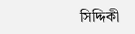সিদ্দিকী